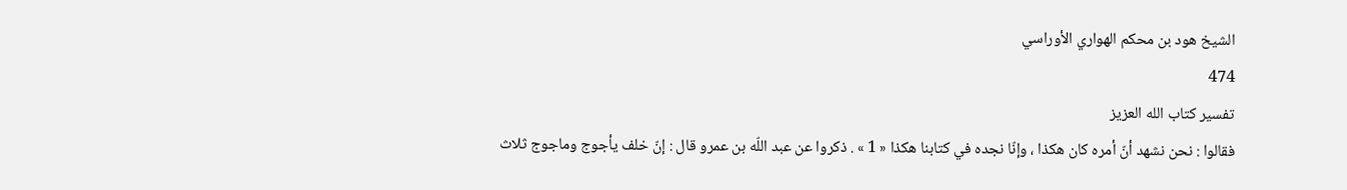الشيخ هود بن محكم الهواري الأوراسي
474
تفسير كتاب الله العزيز
فقالوا : نحن نشهد أنّ أمره كان هكذا ، وإنّا نجده في كتابنا هكذا « 1 » . ذكروا عن عبد اللّه بن عمرو قال : إنّ خلف يأجوج وماجوج ثلاث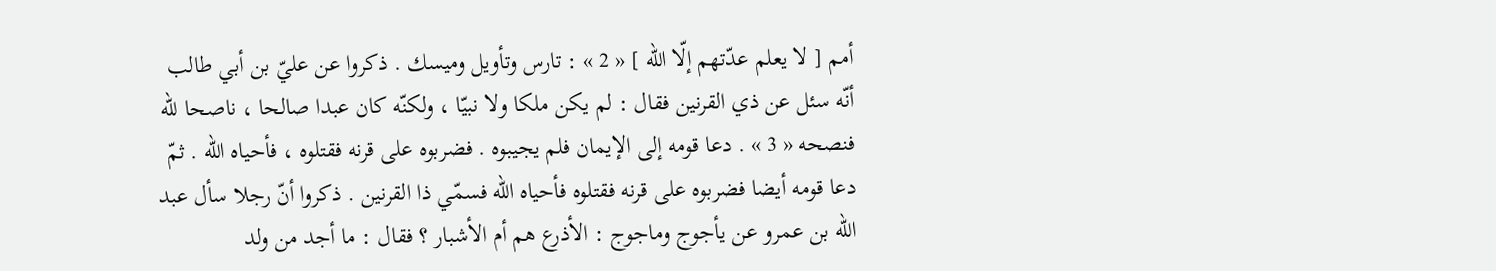أمم [ لا يعلم عدّتهم إلّا اللّه ] « 2 » : تارس وتأويل وميسك . ذكروا عن عليّ بن أبي طالب أنّه سئل عن ذي القرنين فقال : لم يكن ملكا ولا نبيّا ، ولكنّه كان عبدا صالحا ، ناصحا للّه فنصحه « 3 » . دعا قومه إلى الإيمان فلم يجيبوه . فضربوه على قرنه فقتلوه ، فأحياه اللّه . ثمّ دعا قومه أيضا فضربوه على قرنه فقتلوه فأحياه اللّه فسمّي ذا القرنين . ذكروا أنّ رجلا سأل عبد اللّه بن عمرو عن يأجوج وماجوج : الأذرع هم أم الأشبار ؟ فقال : ما أجد من ولد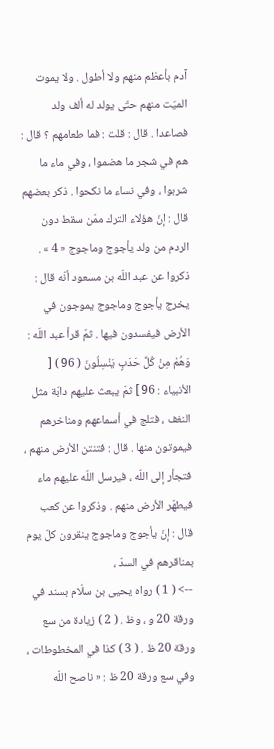آدم بأعظم منهم ولا أطول . ولا يموت الميّت منهم حتّى يولد له ألف ولد فصاعدا . قال : قلت : فما طعامهم ؟ قال : هم في شجر ما هضموا ، وفي ماء ما شربوا ، وفي نساء ما نكحوا . ذكر بعضهم قال : إنّ هؤلاء الترك ممّن سقط دون الردم من ولد يأجوج وماجوج « 4 » . ذكروا عن عبد اللّه بن مسعود أنّه قال : يخرج يأجوج وماجوج يموجون في الأرض فيفسدون فيها . ثمّ قرأ عبد اللّه : وَهُمْ مِنْ كُلِّ حَدَبٍ يَنْسِلُونَ ( 96 ) [ الأنبياء : 96 ] ثمّ يبعث عليهم دابّة مثل النغف ، فتلج في أسماعهم ومناخرهم فيموتون منها . قال : فتنتن الأرض منهم ، فتجأر إلى اللّه ، فيرسل اللّه عليهم ماء فيطهّر الأرض منهم . وذكروا عن كعب قال : إنّ يأجوج وماجوج ينقرون كلّ يوم بمناقرهم في السدّ ،
--> ( 1 ) رواه يحيى بن سلّام بسند في ورقة 20 و ، وظ . ( 2 ) زيادة من سع ورقة 20 ظ . ( 3 ) كذا في المخطوطات ، وفي سع ورقة 20 ظ : « ناصح اللّه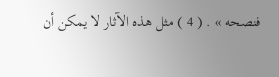فنصحه » . ( 4 ) مثل هذه الآثار لا يمكن أن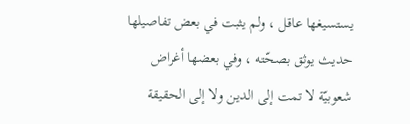يستسيغها عاقل ، ولم يثبت في بعض تفاصيلها حديث يوثق بصحّته ، وفي بعضها أغراض شعوبيّة لا تمت إلى الدين ولا إلى الحقيقة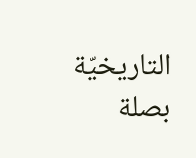التاريخيّة بصلة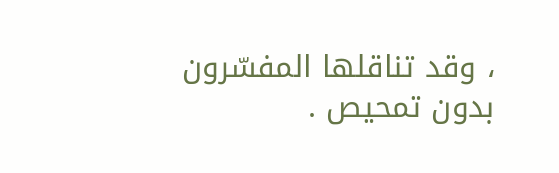، وقد تناقلها المفسّرون بدون تمحيص .